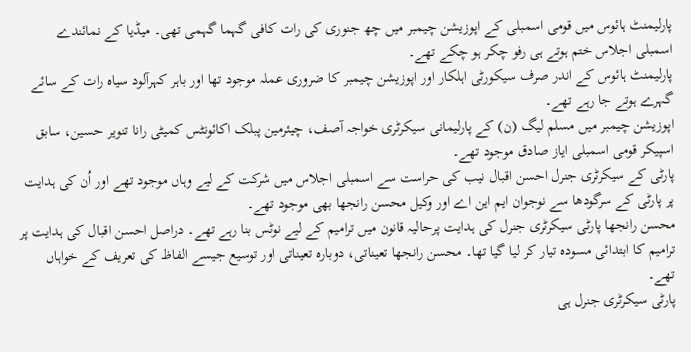پارلیمنٹ ہائوس میں قومی اسمبلی کے اپوزیشن چیمبر میں چھ جنوری کی رات کافی گہما گہمی تھی۔ میڈیا کے نمائندے اسمبلی اجلاس ختم ہوتے ہی رفو چکر ہو چکے تھے۔
پارلیمنٹ ہائوس کے اندر صرف سیکورٹی اہلکار اور اپوزیشن چیمبر کا ضروری عملہ موجود تھا اور باہر کہرآلود سیاہ رات کے سائے گہرے ہوتے جا رہے تھے۔
اپوزیشن چیمبر میں مسلم لیگ (ن) کے پارلیمانی سیکرٹری خواجہ آصف، چیئرمین پبلک اکائونٹس کمیٹی رانا تنویر حسین، سابق اسپیکر قومی اسمبلی ایاز صادق موجود تھے۔
پارٹی کے سیکرٹری جنرل احسن اقبال نیب کی حراست سے اسمبلی اجلاس میں شرکت کے لیے وہاں موجود تھے اور اُن کی ہدایت پر پارٹی کے سرگودھا سے نوجوان ایم این اے اور وکیل محسن رانجھا بھی موجود تھے۔
محسن رانجھا پارٹی سیکرٹری جنرل کی ہدایت پرحالیہ قانون میں ترامیم کے لیے نوٹس بنا رہے تھے۔ دراصل احسن اقبال کی ہدایت پر ترامیم کا ابتدائی مسودہ تیار کر لیا گیا تھا۔ محسن رانجھا تعیناتی، دوبارہ تعیناتی اور توسیع جیسے الفاظ کی تعریف کے خواہاں تھے۔
پارٹی سیکرٹری جنرل ہی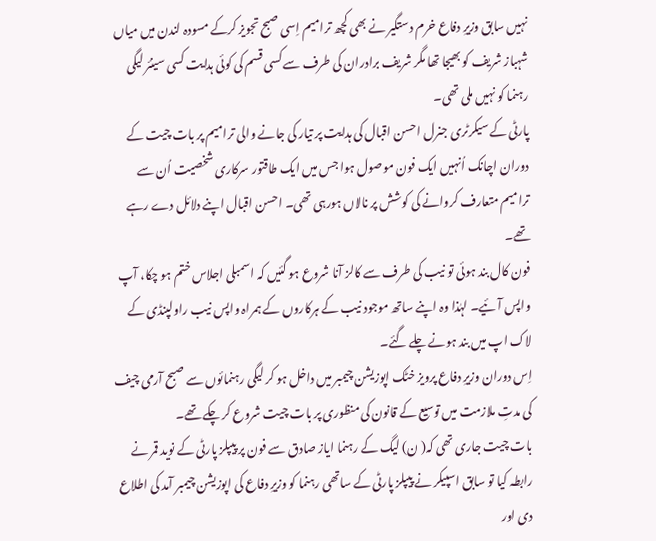نہیں سابق وزیرِ دفاع خرم دستگیر نے بھی کچھ ترامیم اِسی صبح تجویز کرکے مسودہ لندن میں میاں شہباز شریف کو بھیجا تھا مگر شریف برادران کی طرف سے کسی قسم کی کوئی ہدایت کسی سینئر لیگی رہنما کو نہیں ملی تھی۔
پارٹی کے سیکرٹری جنرل احسن اقبال کی ہدایت پر تیار کی جانے والی ترامیم پر بات چیت کے دوران اچانک اُنہیں ایک فون موصول ہوا جس میں ایک طاقتور سرکاری شخصیت اُن سے ترامیم متعارف کروانے کی کوشش پر نالاں ہورہی تھی۔ احسن اقبال اپنے دلائل دے رہے تھے۔
فون کال بند ہوئی تو نیب کی طرف سے کالز آنا شروع ہو گئیں کہ اسمبلی اجلاس ختم ہو چکا، آپ واپس آئیے۔ لہٰذا وہ اپنے ساتھ موجود نیب کے ہرکاروں کے ہمراہ واپس نیب راولپنڈی کے لاک اپ میں بند ہونے چلے گئے۔
اِس دوران وزیرِ دفاع پرویز خٹک اپوزیشن چیمبر میں داخل ہو کر لیگی رہنمائوں سے صبح آرمی چیف کی مدتِ ملازمت میں توسیع کے قانون کی منظوری پر بات چیت شروع کر چکے تھے۔
بات چیت جاری تھی کہ( ن) لیگ کے رہنما ایاز صادق سے فون پر پیپلز پارٹی کے نوید قمر نے رابطہ کیا تو سابق اسپیکر نے پیپلز پارٹی کے ساتھی رہنما کو وزیرِ دفاع کی اپوزیشن چیمبر آمد کی اطلاع دی اور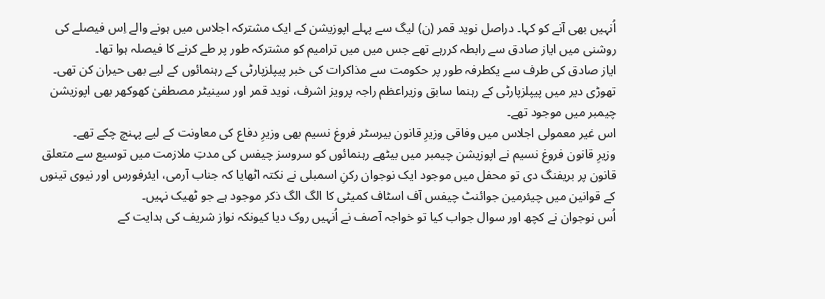اُنہیں بھی آنے کو کہا۔ دراصل نوید قمر (ن) لیگ سے پہلے اپوزیشن کے ایک مشترکہ اجلاس میں ہونے والے اِس فیصلے کی روشنی میں ایاز صادق سے رابطہ کررہے تھے جس میں میں ترامیم کو مشترکہ طور پر طے کرنے کا فیصلہ ہوا تھا۔
ایاز صادق کی طرف سے یکطرفہ طور پر حکومت سے مذاکرات کی خبر پیپلزپارٹی کے رہنمائوں کے لیے بھی حیران کن تھی۔ تھوڑی دیر میں پیپلزپارٹی کے رہنما سابق وزیراعظم راجہ پرویز اشرف، نوید قمر اور سینیٹر مصطفیٰ کھوکھر بھی اپوزیشن چیمبر میں موجود تھے۔
اس غیر معمولی اجلاس میں وفاقی وزیرِ قانون بیرسٹر فروغ نسیم بھی وزیرِ دفاع کی معاونت کے لیے پہنچ چکے تھے۔
وزیرِ قانون فروغ نسیم نے اپوزیشن چیمبر میں بیٹھے رہنمائوں کو سروسز چیفس کی مدتِ ملازمت میں توسیع سے متعلق قانون پر بریفنگ دی تو محفل میں موجود ایک نوجوان رکنِ اسمبلی نے نکتہ اٹھایا کہ جناب آرمی، ایئرفورس اور نیوی تینوں کے قوانین میں چیئرمین جوائنٹ چیفس آف اسٹاف کمیٹی کا الگ الگ ذکر موجود ہے جو ٹھیک نہیں۔
اُس نوجوان نے کچھ اور سوال جواب کیا تو خواجہ آصف نے اُنہیں روک دیا کیونکہ نواز شریف کی ہدایت کے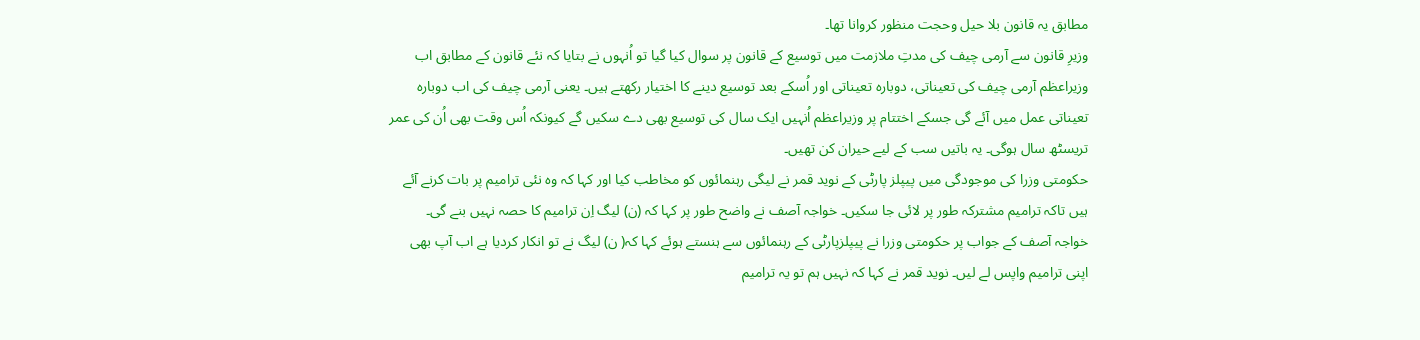مطابق یہ قانون بلا حیل وحجت منظور کروانا تھا۔
وزیرِ قانون سے آرمی چیف کی مدتِ ملازمت میں توسیع کے قانون پر سوال کیا گیا تو اُنہوں نے بتایا کہ نئے قانون کے مطابق اب وزیراعظم آرمی چیف کی تعیناتی، دوبارہ تعیناتی اور اُسکے بعد توسیع دینے کا اختیار رکھتے ہیں۔ یعنی آرمی چیف کی اب دوبارہ تعیناتی عمل میں آئے گی جسکے اختتام پر وزیراعظم اُنہیں ایک سال کی توسیع بھی دے سکیں گے کیونکہ اُس وقت بھی اُن کی عمر تریسٹھ سال ہوگی۔ یہ باتیں سب کے لیے حیران کن تھیں۔
حکومتی وزرا کی موجودگی میں پیپلز پارٹی کے نوید قمر نے لیگی رہنمائوں کو مخاطب کیا اور کہا کہ وہ نئی ترامیم پر بات کرنے آئے ہیں تاکہ ترامیم مشترکہ طور پر لائی جا سکیں۔ خواجہ آصف نے واضح طور پر کہا کہ (ن) لیگ اِن ترامیم کا حصہ نہیں بنے گی۔
خواجہ آصف کے جواب پر حکومتی وزرا نے پیپلزپارٹی کے رہنمائوں سے ہنستے ہوئے کہا کہ( ن) لیگ نے تو انکار کردیا ہے اب آپ بھی اپنی ترامیم واپس لے لیں۔ نوید قمر نے کہا کہ نہیں ہم تو یہ ترامیم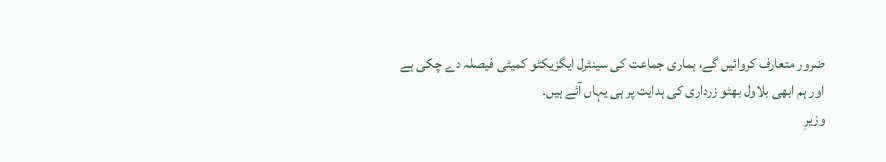ضرور متعارف کروائیں گے، ہماری جماعت کی سینٹرل ایگزیکٹو کمیٹی فیصلہ دے چکی ہے اور ہم ابھی بلاول بھٹو زرداری کی ہدایت پر ہی یہاں آئے ہیں۔
وزیرِ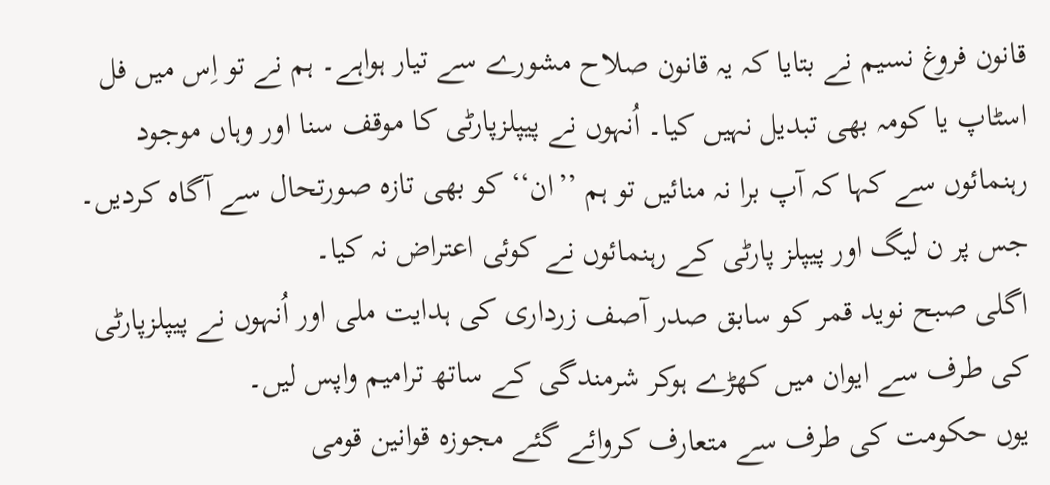قانون فروغ نسیم نے بتایا کہ یہ قانون صلاح مشورے سے تیار ہواہے۔ ہم نے تو اِس میں فل اسٹاپ یا کومہ بھی تبدیل نہیں کیا۔ اُنہوں نے پیپلزپارٹی کا موقف سنا اور وہاں موجود رہنمائوں سے کہا کہ آپ برا نہ منائیں تو ہم ’’ان‘‘ کو بھی تازہ صورتحال سے آگاہ کردیں۔ جس پر ن لیگ اور پیپلز پارٹی کے رہنمائوں نے کوئی اعتراض نہ کیا۔
اگلی صبح نوید قمر کو سابق صدر آصف زرداری کی ہدایت ملی اور اُنہوں نے پیپلزپارٹی کی طرف سے ایوان میں کھڑے ہوکر شرمندگی کے ساتھ ترامیم واپس لیں۔
یوں حکومت کی طرف سے متعارف کروائے گئے مجوزہ قوانین قومی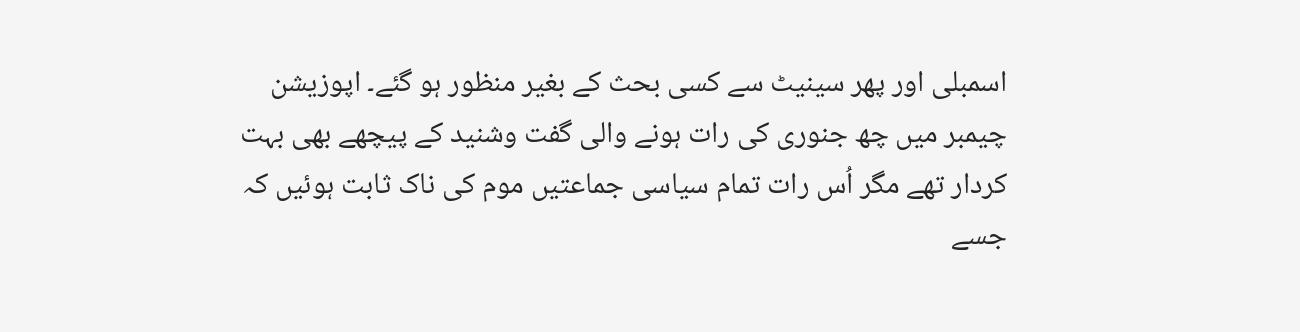اسمبلی اور پھر سینیٹ سے کسی بحث کے بغیر منظور ہو گئے۔ اپوزیشن چیمبر میں چھ جنوری کی رات ہونے والی گفت وشنید کے پیچھے بھی بہت کردار تھے مگر اُس رات تمام سیاسی جماعتیں موم کی ناک ثابت ہوئیں کہ جسے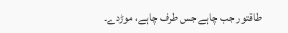طاقتور جب چاہے جس طرف چاہے، موڑدے۔